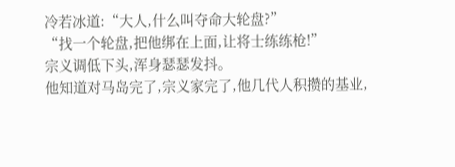冷若冰道:“大人,什么叫夺命大轮盘?”
“找一个轮盘,把他绑在上面,让将士练练枪!”
宗义调低下头,浑身瑟瑟发抖。
他知道对马岛完了,宗义家完了,他几代人积攒的基业,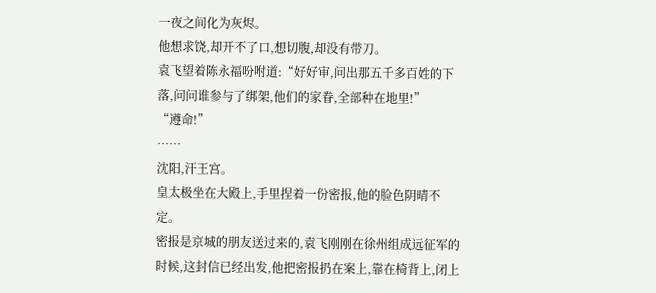一夜之间化为灰烬。
他想求饶,却开不了口,想切腹,却没有带刀。
袁飞望着陈永福吩咐道:“好好审,问出那五千多百姓的下落,问问谁参与了绑架,他们的家眷,全部种在地里!”
“遵命!”
……
沈阳,汗王宫。
皇太极坐在大殿上,手里捏着一份密报,他的脸色阴晴不定。
密报是京城的朋友送过来的,袁飞刚刚在徐州组成远征军的时候,这封信已经出发,他把密报扔在案上,靠在椅背上,闭上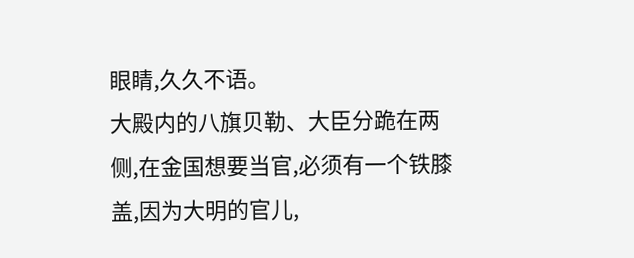眼睛,久久不语。
大殿内的八旗贝勒、大臣分跪在两侧,在金国想要当官,必须有一个铁膝盖,因为大明的官儿,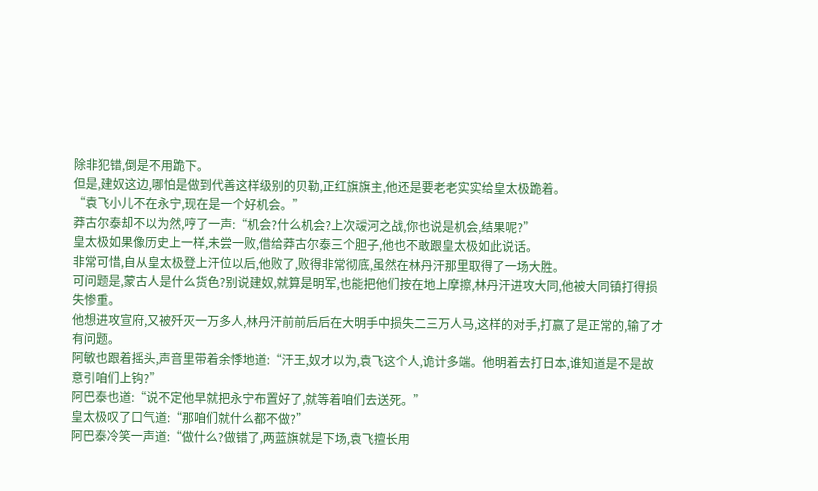除非犯错,倒是不用跪下。
但是,建奴这边,哪怕是做到代善这样级别的贝勒,正红旗旗主,他还是要老老实实给皇太极跪着。
“袁飞小儿不在永宁,现在是一个好机会。”
莽古尔泰却不以为然,哼了一声:“机会?什么机会?上次叆河之战,你也说是机会,结果呢?”
皇太极如果像历史上一样,未尝一败,借给莽古尔泰三个胆子,他也不敢跟皇太极如此说话。
非常可惜,自从皇太极登上汗位以后,他败了,败得非常彻底,虽然在林丹汗那里取得了一场大胜。
可问题是,蒙古人是什么货色?别说建奴,就算是明军,也能把他们按在地上摩擦,林丹汗进攻大同,他被大同镇打得损失惨重。
他想进攻宣府,又被歼灭一万多人,林丹汗前前后后在大明手中损失二三万人马,这样的对手,打赢了是正常的,输了才有问题。
阿敏也跟着摇头,声音里带着余悸地道:“汗王,奴才以为,袁飞这个人,诡计多端。他明着去打日本,谁知道是不是故意引咱们上钩?”
阿巴泰也道:“说不定他早就把永宁布置好了,就等着咱们去送死。”
皇太极叹了口气道:“那咱们就什么都不做?”
阿巴泰冷笑一声道:“做什么?做错了,两蓝旗就是下场,袁飞擅长用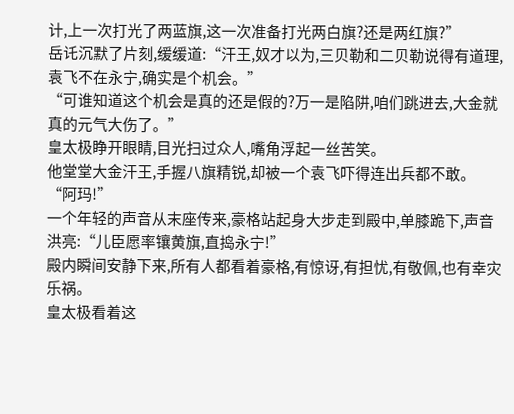计,上一次打光了两蓝旗,这一次准备打光两白旗?还是两红旗?”
岳讬沉默了片刻,缓缓道:“汗王,奴才以为,三贝勒和二贝勒说得有道理,袁飞不在永宁,确实是个机会。”
“可谁知道这个机会是真的还是假的?万一是陷阱,咱们跳进去,大金就真的元气大伤了。”
皇太极睁开眼睛,目光扫过众人,嘴角浮起一丝苦笑。
他堂堂大金汗王,手握八旗精锐,却被一个袁飞吓得连出兵都不敢。
“阿玛!”
一个年轻的声音从末座传来,豪格站起身大步走到殿中,单膝跪下,声音洪亮:“儿臣愿率镶黄旗,直捣永宁!”
殿内瞬间安静下来,所有人都看着豪格,有惊讶,有担忧,有敬佩,也有幸灾乐祸。
皇太极看着这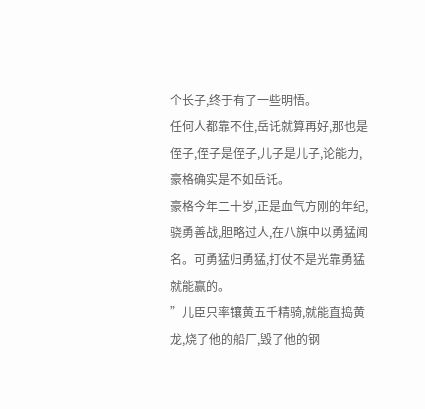个长子,终于有了一些明悟。
任何人都靠不住,岳讬就算再好,那也是侄子,侄子是侄子,儿子是儿子,论能力,豪格确实是不如岳讬。
豪格今年二十岁,正是血气方刚的年纪,骁勇善战,胆略过人,在八旗中以勇猛闻名。可勇猛归勇猛,打仗不是光靠勇猛就能赢的。
”儿臣只率镶黄五千精骑,就能直捣黄龙,烧了他的船厂,毁了他的钢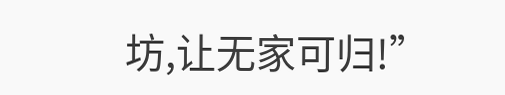坊,让无家可归!”